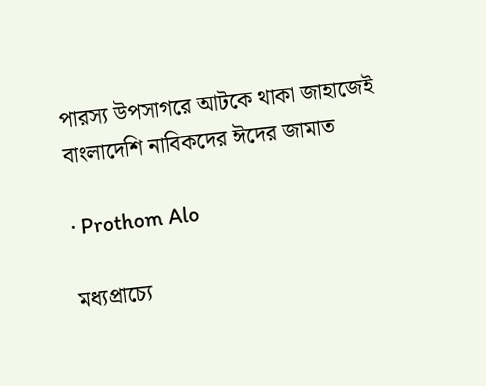পারস্য উপসাগরে আটকে থাকা জাহাজেই বাংলাদেশি নাবিকদের ঈদের জামাত

· Prothom Alo

মধ্যপ্রাচ্যে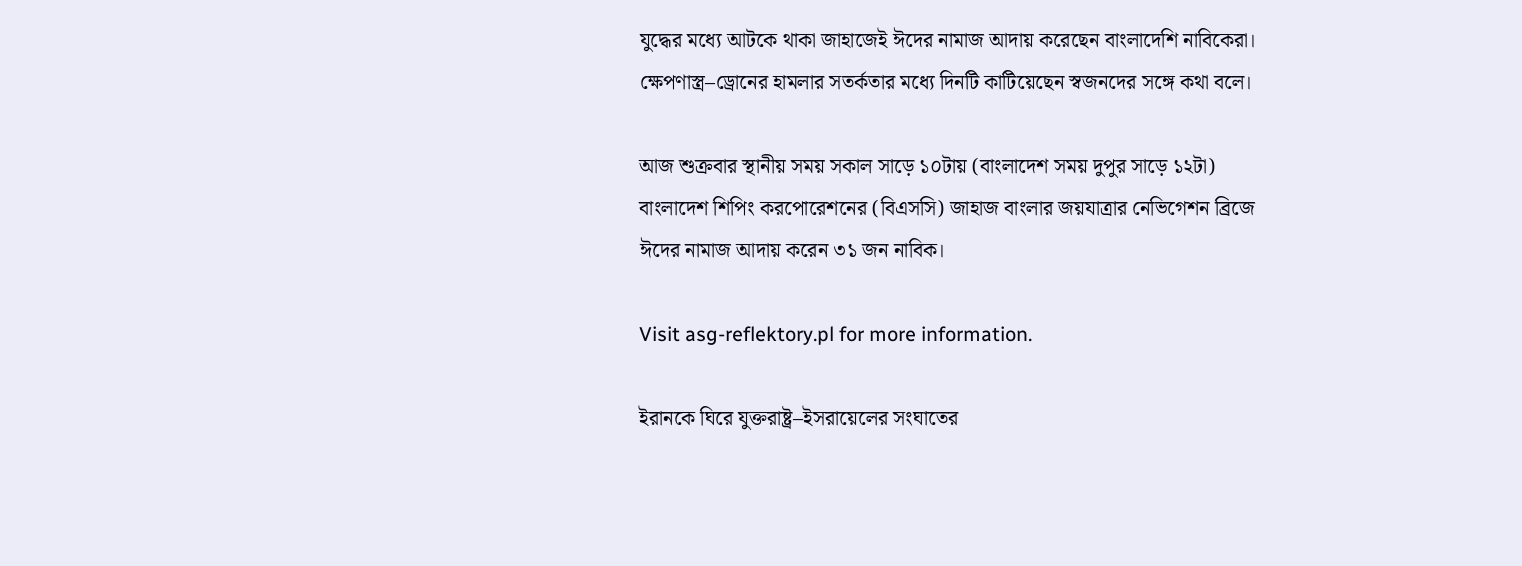যুদ্ধের মধ্যে আটকে থাকা জাহাজেই ঈদের নামাজ আদায় করেছেন বাংলাদেশি নাবিকেরা। ক্ষেপণাস্ত্র–ড্রোনের হামলার সতর্কতার মধ্যে দিনটি কাটিয়েছেন স্বজনদের সঙ্গে কথা বলে।

আজ শুক্রবার স্থানীয় সময় সকাল সাড়ে ১০টায় (বাংলাদেশ সময় দুপুর সাড়ে ১২টা) বাংলাদেশ শিপিং করপোরেশনের (বিএসসি) জাহাজ বাংলার জয়যাত্রার নেভিগেশন ব্রিজে ঈদের নামাজ আদায় করেন ৩১ জন নাবিক।

Visit asg-reflektory.pl for more information.

ইরানকে ঘিরে যুক্তরাষ্ট্র–ইসরায়েলের সংঘাতের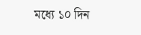মধ্যে ১০ দিন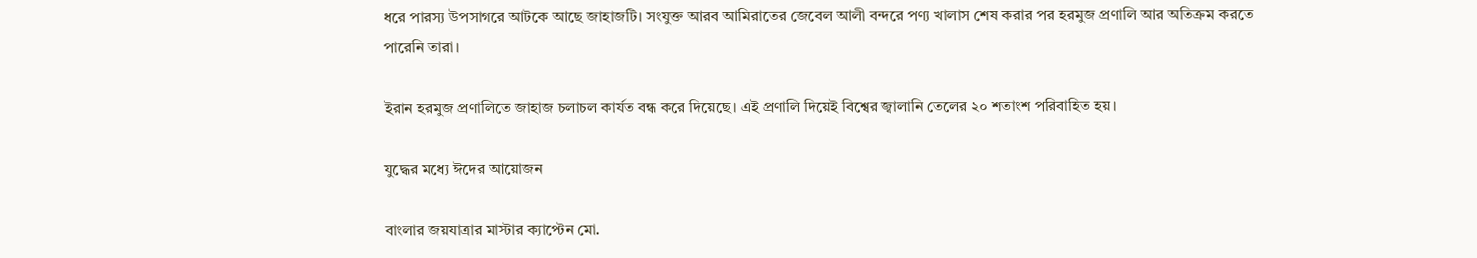ধরে পারস্য উপসাগরে আটকে আছে জাহাজটি। সংযুক্ত আরব আমিরাতের জেবেল আলী বন্দরে পণ্য খালাস শেষ করার পর হরমুজ প্রণালি আর অতিক্রম করতে পারেনি তারা।

ইরান হরমুজ প্রণালিতে জাহাজ চলাচল কার্যত বন্ধ করে দিয়েছে। এই প্রণালি দিয়েই বিশ্বের জ্বালানি তেলের ২০ শতাংশ পরিবাহিত হয়।

যুদ্ধের মধ্যে ঈদের আয়োজন

বাংলার জয়যাত্রার মাস্টার ক্যাপ্টেন মো.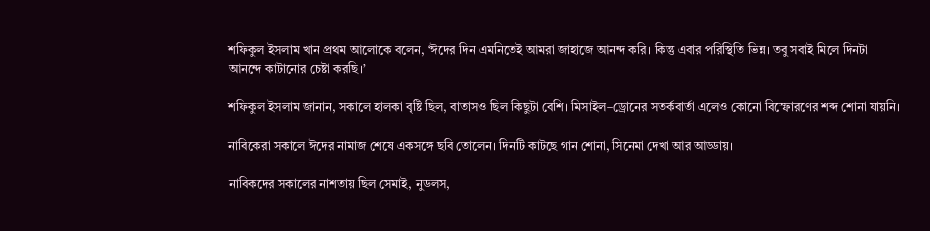শফিকুল ইসলাম খান প্রথম আলোকে বলেন, ‘ঈদের দিন এমনিতেই আমরা জাহাজে আনন্দ করি। কিন্তু এবার পরিস্থিতি ভিন্ন। তবু সবাই মিলে দিনটা আনন্দে কাটানোর চেষ্টা করছি।’

শফিকুল ইসলাম জানান, সকালে হালকা বৃষ্টি ছিল, বাতাসও ছিল কিছুটা বেশি। মিসাইল–ড্রোনের সতর্কবার্তা এলেও কোনো বিস্ফোরণের শব্দ শোনা যায়নি।

নাবিকেরা সকালে ঈদের নামাজ শেষে একসঙ্গে ছবি তোলেন। দিনটি কাটছে গান শোনা, সিনেমা দেখা আর আড্ডায়।

নাবিকদের সকালের নাশতায় ছিল সেমাই, নুডলস,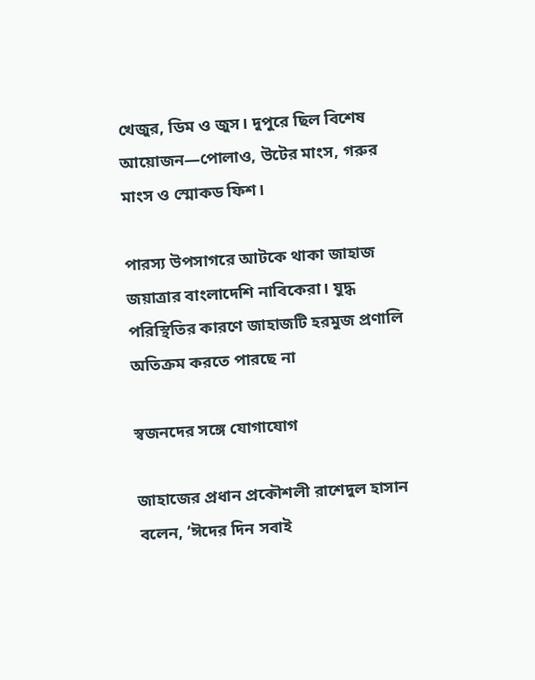খেজুর, ডিম ও জুস। দুপুরে ছিল বিশেষ আয়োজন—পোলাও, উটের মাংস, গরুর মাংস ও স্মোকড ফিশ।

পারস্য উপসাগরে আটকে থাকা জাহাজ জয়াত্রার বাংলাদেশি নাবিকেরা। যুদ্ধ পরিস্থিতির কারণে জাহাজটি হরমুজ প্রণালি অতিক্রম করতে পারছে না

স্বজনদের সঙ্গে যোগাযোগ

জাহাজের প্রধান প্রকৌশলী রাশেদুল হাসান বলেন, ‘ঈদের দিন সবাই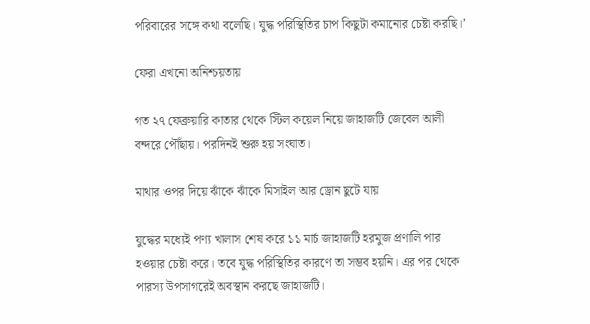পরিবারের সঙ্গে কথা বলেছি। যুদ্ধ পরিস্থিতির চাপ কিছুটা কমানোর চেষ্টা করছি।’

ফেরা এখনো অনিশ্চয়তায়

গত ২৭ ফেব্রুয়ারি কাতার থেকে স্টিল কয়েল নিয়ে জাহাজটি জেবেল আলী বন্দরে পৌঁছায়। পরদিনই শুরু হয় সংঘাত।

মাথার ওপর দিয়ে ঝাঁকে ঝাঁকে মিসাইল আর ড্রোন ছুটে যায়

যুদ্ধের মধ্যেই পণ্য খালাস শেষ করে ১১ মার্চ জাহাজটি হরমুজ প্রণালি পার হওয়ার চেষ্টা করে। তবে যুদ্ধ পরিস্থিতির কারণে তা সম্ভব হয়নি। এর পর থেকে পারস্য উপসাগরেই অবস্থান করছে জাহাজটি।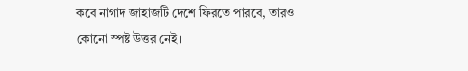কবে নাগাদ জাহাজটি দেশে ফিরতে পারবে, তারও কোনো স্পষ্ট উত্তর নেই।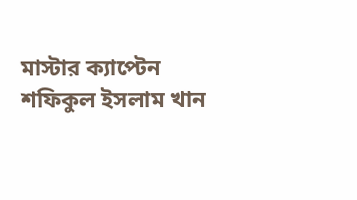মাস্টার ক্যাপ্টেন শফিকুল ইসলাম খান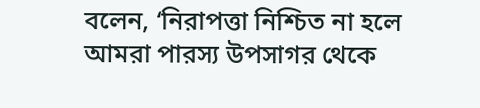বলেন, ‘নিরাপত্তা নিশ্চিত না হলে আমরা পারস্য উপসাগর থেকে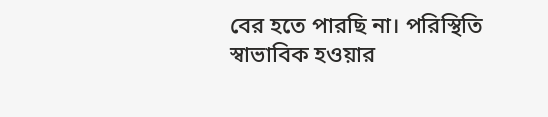বের হতে পারছি না। পরিস্থিতি স্বাভাবিক হওয়ার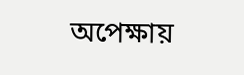অপেক্ষায়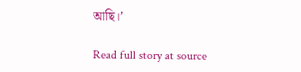আছি।’

Read full story at source